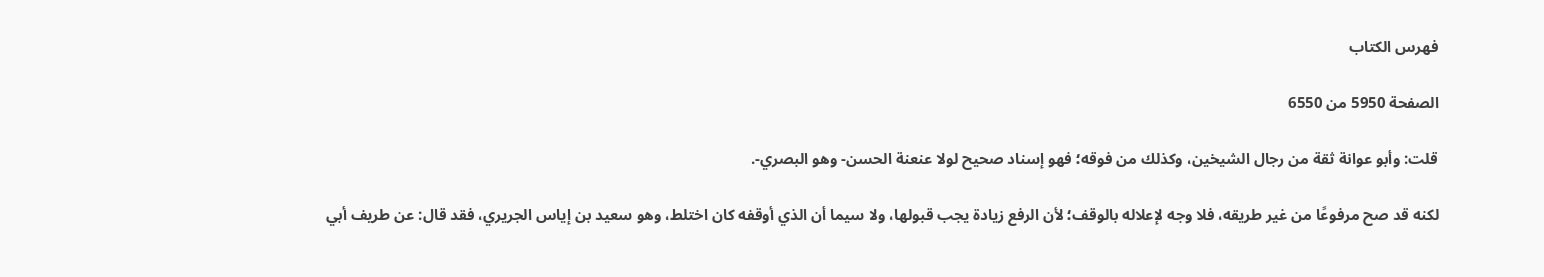فهرس الكتاب

الصفحة 5950 من 6550

قلت: وأبو عوانة ثقة من رجال الشيخين، وكذلك من فوقه؛ فهو إسناد صحيح لولا عنعنة الحسن- وهو البصري-.

لكنه قد صح مرفوعًا من غير طريقه، فلا وجه لإعلاله بالوقف؛ لأن الرفع زيادة يجب قبولها، ولا سيما أن الذي أوقفه كان اختلط، وهو سعيد بن إياس الجريري، فقد قال: عن طريف أبي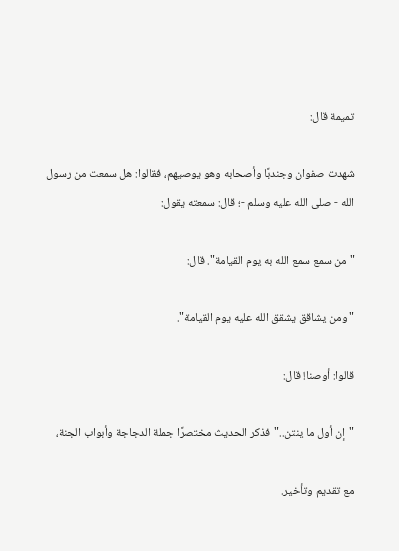تميمة قال:

شهدت صفوان وجندبًا وأصحابه وهو يوصيهم، فقالوا: هل سمعت من رسول الله - صلى الله عليه وسلم -؛ قال: سمعته يقول:

"من سمع سمع الله به يوم القيامة". قال:

"ومن يشاقق يشقق الله عليه يوم القيامة".

قالوا: أوصنا! قال:

"إن أول ما ينتن.."فذكر الحديث مختصرًا جملة الدجاجة وأبواب الجنة،

مع تقديم وتأخير.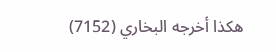هكذا أخرجه البخاري (7152)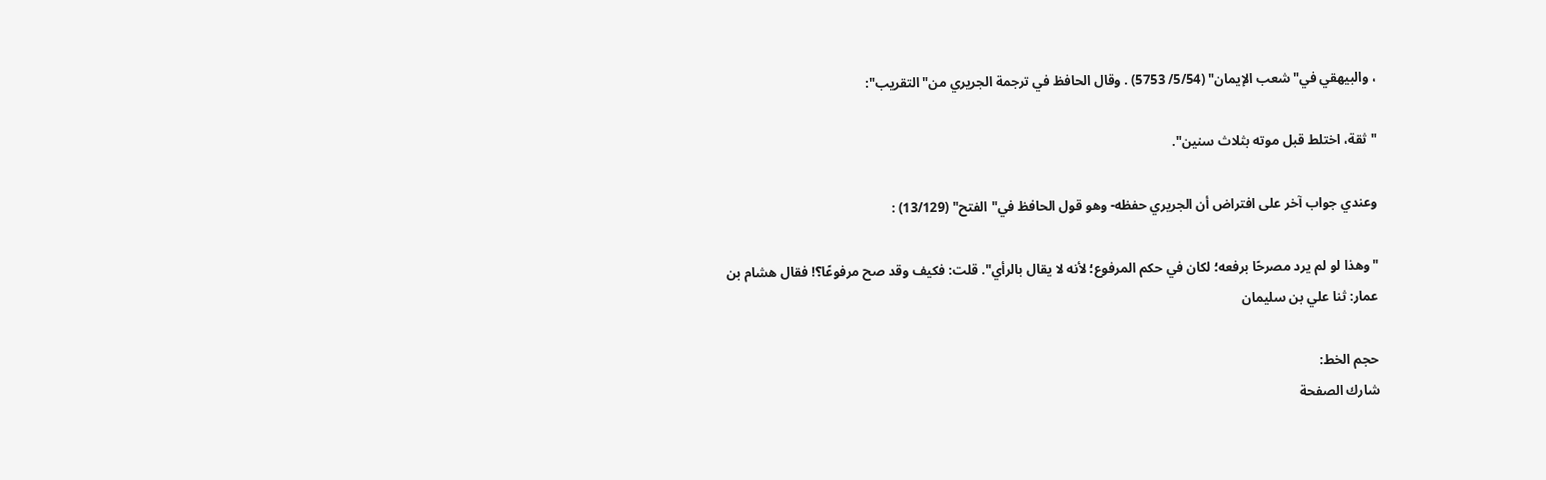، والبيهقي في"شعب الإيمان" (5/54/ 5753) . وقال الحافظ في ترجمة الجريري من"التقريب":

"ثقة، اختلط قبل موته بثلاث سنين".

وعندي جواب آخر على افتراض أن الجريري حفظه- وهو قول الحافظ في"الفتح" (13/129) :

"وهذا لو لم يرد مصرحًا برفعه؛ لكان في حكم المرفوع؛ لأنه لا يقال بالرأي". قلت: فكيف وقد صح مرفوعًا؟! فقال هشام بن عمار: ثنا علي بن سليمان

حجم الخط:
شارك الصفحة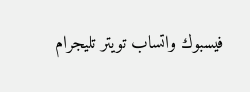فيسبوك واتساب تويتر تليجرام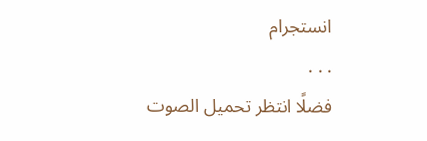انستجرام
. . .
فضلًا انتظر تحميل الصوت